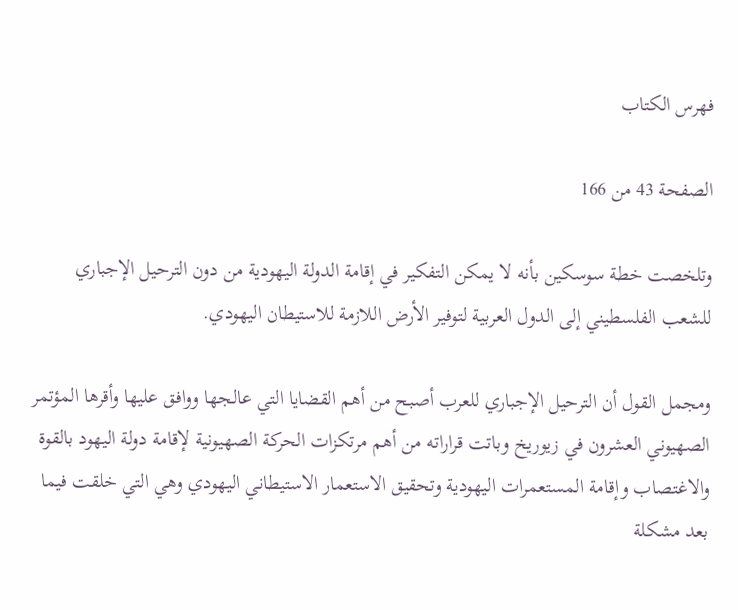فهرس الكتاب

الصفحة 43 من 166

وتلخصت خطة سوسكين بأنه لا يمكن التفكير في إقامة الدولة اليهودية من دون الترحيل الإجباري للشعب الفلسطيني إلى الدول العربية لتوفير الأرض اللازمة للاستيطان اليهودي.

ومجمل القول أن الترحيل الإجباري للعرب أصبح من أهم القضايا التي عالجها ووافق عليها وأقرها المؤتمر الصهيوني العشرون في زيوريخ وباتت قراراته من أهم مرتكزات الحركة الصهيونية لإقامة دولة اليهود بالقوة والاغتصاب وإقامة المستعمرات اليهودية وتحقيق الاستعمار الاستيطاني اليهودي وهي التي خلقت فيما بعد مشكلة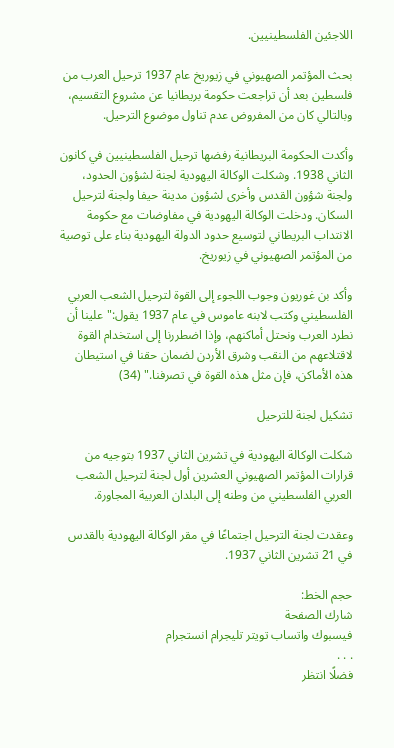اللاجئين الفلسطينيين.

بحث المؤتمر الصهيوني في زيوريخ عام 1937 ترحيل العرب من فلسطين بعد أن تراجعت حكومة بريطانيا عن مشروع التقسيم، وبالتالي كان من المفروض عدم تناول موضوع الترحيل.

وأكدت الحكومة البريطانية رفضها ترحيل الفلسطينيين في كانون الثاني 1938. وشكلت الوكالة اليهودية لجنة لشؤون الحدود، ولجنة شؤون القدس وأخرى لشؤون مدينة حيفا ولجنة لترحيل السكان. ودخلت الوكالة اليهودية في مفاوضات مع حكومة الانتداب البريطاني لتوسيع حدود الدولة اليهودية بناء على توصية من المؤتمر الصهيوني في زيوريخ.

وأكد بن غوريون وجوب اللجوء إلى القوة لترحيل الشعب العربي الفلسطيني وكتب لابنه عاموس في عام 1937 يقول:"علينا أن نطرد العرب ونحتل أماكنهم، وإذا اضطررنا إلى استخدام القوة لاقتلاعهم من النقب وشرق الأردن لضمان حقنا في استيطان هذه الأماكن، فإن مثل هذه القوة في تصرفنا." (34)

تشكيل لجنة للترحيل

شكلت الوكالة اليهودية في تشرين الثاني 1937 بتوجيه من قرارات المؤتمر الصهيوني العشرين أول لجنة لترحيل الشعب العربي الفلسطيني من وطنه إلى البلدان العربية المجاورة.

وعقدت لجنة الترحيل اجتماعًا في مقر الوكالة اليهودية بالقدس في 21 تشرين الثاني 1937.

حجم الخط:
شارك الصفحة
فيسبوك واتساب تويتر تليجرام انستجرام
. . .
فضلًا انتظر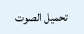تحميل الصوت